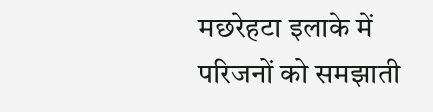मछरेहटा इलाके में परिजनों को समझाती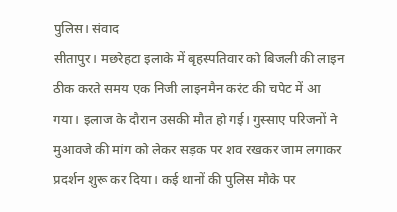पुलिस। संवाद
सीतापुर। मछरेहटा इलाके में बृहस्पतिवार को बिजली की लाइन ठीक करते समय एक निजी लाइनमैन करंट की चपेट में आ गया। इलाज के दौरान उसकी मौत हो गई। गुस्साए परिजनों ने मुआवजे की मांग को लेकर सड़क पर शव रखकर जाम लगाकर प्रदर्शन शुरू कर दिया। कई थानों की पुलिस मौके पर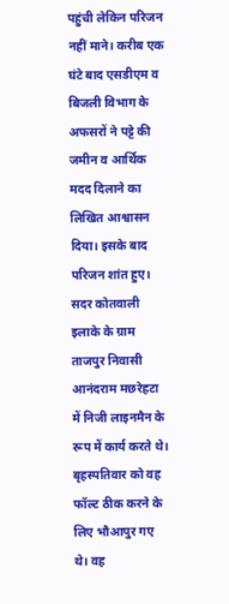पहुंची लेकिन परिजन नहीं माने। करीब एक घंटे बाद एसडीएम व बिजली विभाग के अफसरों ने पट्टे की जमीन व आर्थिक मदद दिलाने का लिखित आश्वासन दिया। इसके बाद परिजन शांत हुए।
सदर कोतवाली इलाके के ग्राम ताजपुर निवासी आनंदराम मछरेहटा में निजी लाइनमैन के रूप में कार्य करते थे। बृहस्पतिवार को वह फॉल्ट ठीक करने के लिए भौआपुर गए थे। वह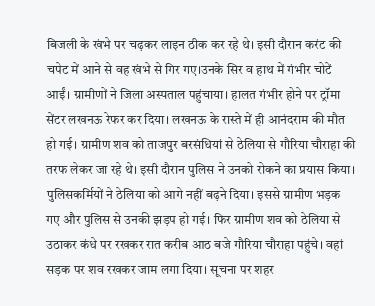बिजली के खंभे पर चढ़कर लाइन ठीक कर रहे थे। इसी दौरान करंट की चपेट में आने से वह खंभे से गिर गए।उनके सिर व हाथ में गंभीर चोटें आईं। ग्रामीणों ने जिला अस्पताल पहुंचाया। हालत गंभीर होने पर ट्रॉमा सेंटर लखनऊ रेफर कर दिया। लखनऊ के रास्ते में ही आनंदराम की मौत हो गई। ग्रामीण शव को ताजपुर बरसंधियां से ठेलिया से गौरिया चौराहा की तरफ लेकर जा रहे थे। इसी दौरान पुलिस ने उनको रोकने का प्रयास किया। पुलिसकर्मियों ने ठेलिया को आगे नहीं बढ़ने दिया। इससे ग्रामीण भड़क गए और पुलिस से उनकी झड़प हो गई। फिर ग्रामीण शव को ठेलिया से उठाकर कंधे पर रखकर रात करीब आठ बजे गौरिया चौराहा पहुंचे। वहां सड़क पर शव रखकर जाम लगा दिया। सूचना पर शहर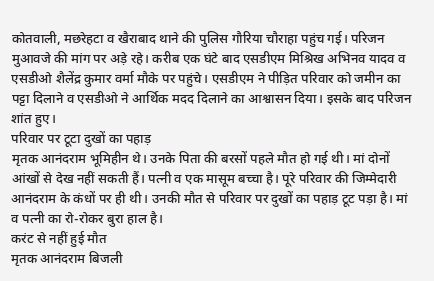कोतवाली, मछरेहटा व खैराबाद थाने की पुलिस गौरिया चौराहा पहुंच गई। परिजन मुआवजे की मांग पर अड़े रहे। करीब एक घंटे बाद एसडीएम मिश्रिख अभिनव यादव व एसडीओ शैलेंद्र कुमार वर्मा मौके पर पहुंचे। एसडीएम ने पीड़ित परिवार को जमीन का पट्टा दिलाने व एसडीओ ने आर्थिक मदद दिलाने का आश्वासन दिया। इसके बाद परिजन शांत हुए।
परिवार पर टूटा दुखों का पहाड़
मृतक आनंदराम भूमिहीन थे। उनके पिता की बरसों पहले मौत हो गई थी। मां दोनों आंखों से देख नहीं सकती हैं। पत्नी व एक मासूम बच्चा है। पूरे परिवार की जिम्मेदारी आनंदराम के कंधों पर ही थी। उनकी मौत से परिवार पर दुखों का पहाड़ टूट पड़ा है। मां व पत्नी का रो-रोकर बुरा हाल है।
करंट से नहीं हुई मौत
मृतक आनंदराम बिजली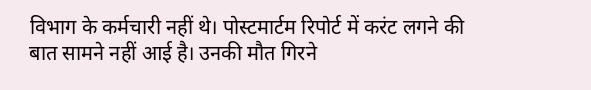विभाग के कर्मचारी नहीं थे। पोस्टमार्टम रिपोर्ट में करंट लगने की बात सामने नहीं आई है। उनकी मौत गिरने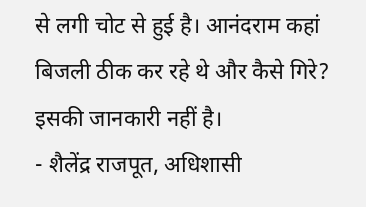से लगी चोट से हुई है। आनंदराम कहां बिजली ठीक कर रहे थे और कैसे गिरे? इसकी जानकारी नहीं है।
- शैलेंद्र राजपूत, अधिशासी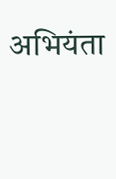अभियंता